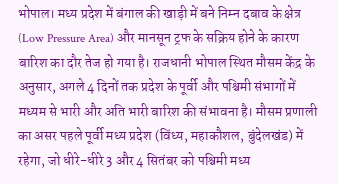भोपाल। मध्य प्रदेश में बंगाल की खाड़ी में बने निम्न दबाव के क्षेत्र (Low Pressure Area) और मानसून ट्रफ के सक्रिय होने के कारण बारिश का दौर तेज हो गया है। राजधानी भोपाल स्थित मौसम केंद्र के अनुसार, अगले 4 दिनों तक प्रदेश के पूर्वी और पश्चिमी संभागों में मध्यम से भारी और अति भारी बारिश की संभावना है। मौसम प्रणाली का असर पहले पूर्वी मध्य प्रदेश (विंध्य, महाकौशल, बुंदेलखंड) में रहेगा, जो धीरे-धीरे 3 और 4 सितंबर को पश्चिमी मध्य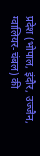प्रदेश (भोपाल, इंदौर, उज्जैन, ग्वालियर-चंबल) की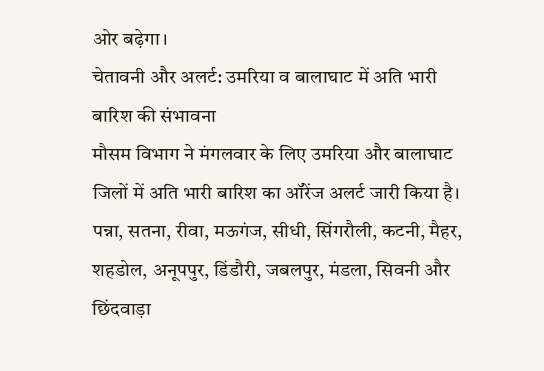ओर बढ़ेगा।
चेतावनी और अलर्ट: उमरिया व बालाघाट में अति भारी बारिश की संभावना
मौसम विभाग ने मंगलवार के लिए उमरिया और बालाघाट जिलों में अति भारी बारिश का ऑरेंज अलर्ट जारी किया है। पन्ना, सतना, रीवा, मऊगंज, सीधी, सिंगरौली, कटनी, मैहर, शहडोल, अनूपपुर, डिंडौरी, जबलपुर, मंडला, सिवनी और छिंदवाड़ा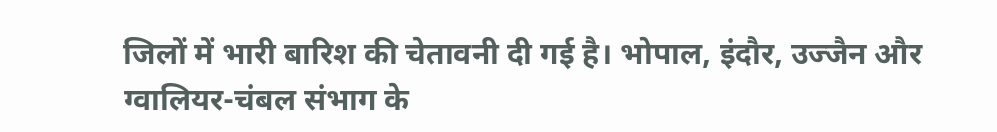जिलों में भारी बारिश की चेतावनी दी गई है। भोपाल, इंदौर, उज्जैन और ग्वालियर-चंबल संभाग के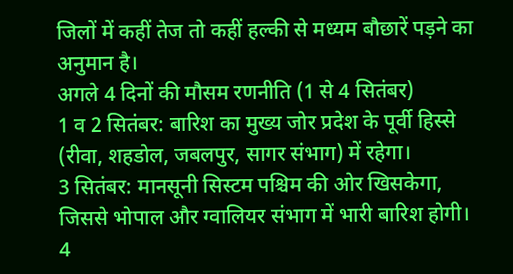जिलों में कहीं तेज तो कहीं हल्की से मध्यम बौछारें पड़ने का अनुमान है।
अगले 4 दिनों की मौसम रणनीति (1 से 4 सितंबर)
1 व 2 सितंबर: बारिश का मुख्य जोर प्रदेश के पूर्वी हिस्से (रीवा, शहडोल, जबलपुर, सागर संभाग) में रहेगा।
3 सितंबर: मानसूनी सिस्टम पश्चिम की ओर खिसकेगा, जिससे भोपाल और ग्वालियर संभाग में भारी बारिश होगी।
4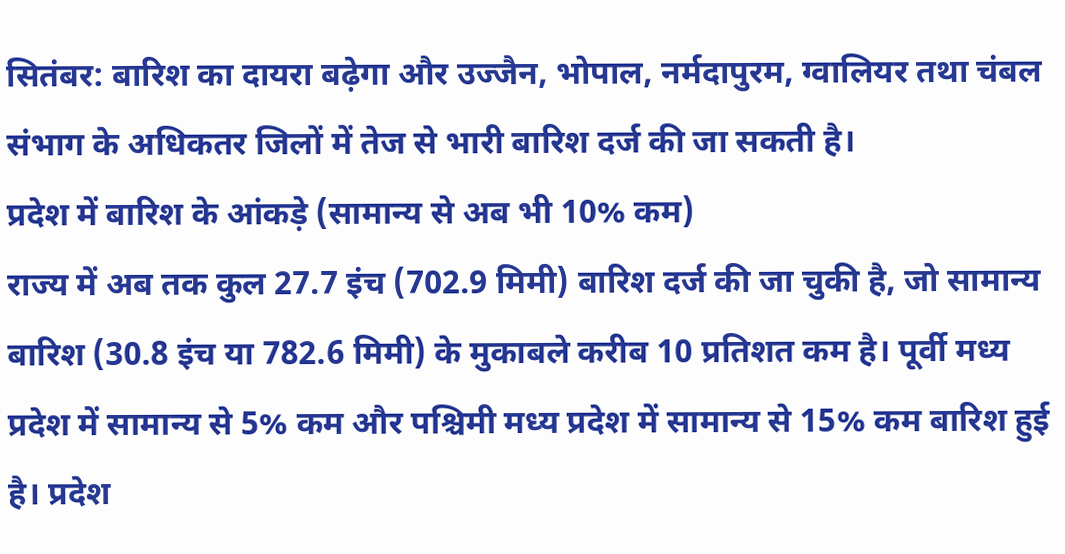सितंबर: बारिश का दायरा बढ़ेगा और उज्जैन, भोपाल, नर्मदापुरम, ग्वालियर तथा चंबल संभाग के अधिकतर जिलों में तेज से भारी बारिश दर्ज की जा सकती है।
प्रदेश में बारिश के आंकड़े (सामान्य से अब भी 10% कम)
राज्य में अब तक कुल 27.7 इंच (702.9 मिमी) बारिश दर्ज की जा चुकी है, जो सामान्य बारिश (30.8 इंच या 782.6 मिमी) के मुकाबले करीब 10 प्रतिशत कम है। पूर्वी मध्य प्रदेश में सामान्य से 5% कम और पश्चिमी मध्य प्रदेश में सामान्य से 15% कम बारिश हुई है। प्रदेश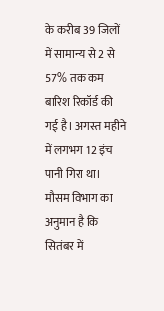के करीब 39 जिलों में सामान्य से 2 से 57% तक कम बारिश रिकॉर्ड की गई है। अगस्त महीने में लगभग 12 इंच पानी गिरा था। मौसम विभाग का अनुमान है कि सितंबर में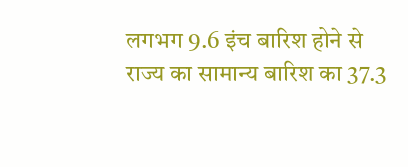लगभग 9.6 इंच बारिश होने से राज्य का सामान्य बारिश का 37.3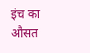इंच का औसत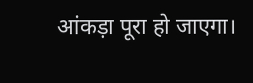आंकड़ा पूरा हो जाएगा।